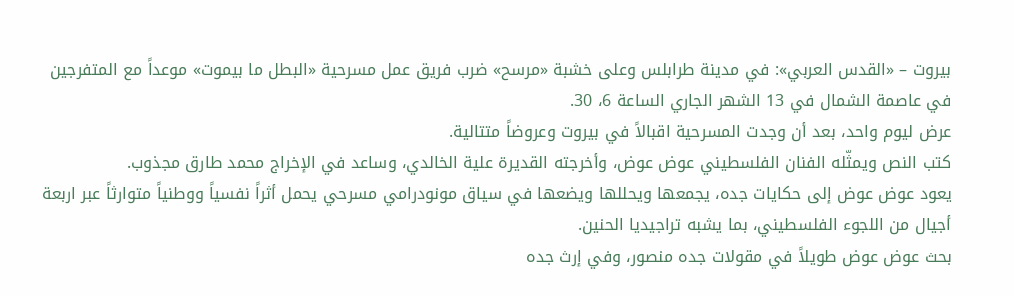بيروت – «القدس العربي»: في مدينة طرابلس وعلى خشبة «مرسح» ضرب فريق عمل مسرحية «البطل ما بيموت» موعداً مع المتفرجين في عاصمة الشمال في 13 الشهر الجاري الساعة 6، 30.
عرض ليوم واحد، بعد أن وجدت المسرحية اقبالاً في بيروت وعروضاً متتالية.
كتب النص ويمثّله الفنان الفلسطيني عوض عوض، وأخرجته القديرة علية الخالدي، وساعد في الإخراج محمد طارق مجذوب.
يعود عوض عوض إلى حكايات جده، يجمعها ويحللها ويضعها في سياق مونودرامي مسرحي يحمل أثراً نفسياً ووطنياً متوارثاً عبر اربعة أجيال من اللجوء الفلسطيني، بما يشبه تراجيديا الحنين.
بحث عوض عوض طويلاً في مقولات جده منصور، وفي إرث جده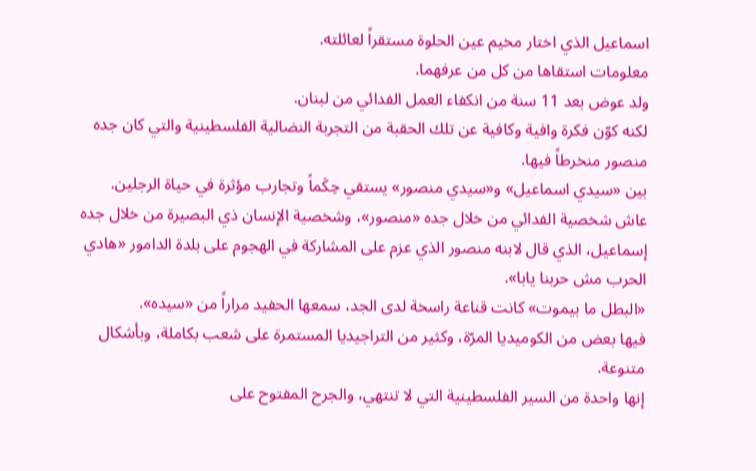اسماعيل الذي اختار مخيم عين الحلوة مستقراً لعائلته.
معلومات استقاها من كل من عرفهما.
ولد عوض بعد 11 سنة من انكفاء العمل الفدائي من لبنان.
لكنه كوّن فكرة وافية وكافية عن تلك الحقبة من التجربة النضالية الفلسطينية والتي كان جده منصور منخرطاً فيها.
بين «سيدي اسماعيل» و«سيدي منصور» يستقي حِكَماً وتجارب مؤثرة في حياة الرجلين.
عاش شخصية الفدائي من خلال جده «منصور»، وشخصية الإنسان ذي البصيرة من خلال جده إسماعيل، الذي قال لابنه منصور الذي عزم على المشاركة في الهجوم على بلدة الدامور «هادي الحرب مش حربنا يابا».
«البطل ما بيموت» كانت قناعة راسخة لدى الجد، سمعها الحفيد مراراً من «سيده».
فيها بعض من الكوميديا المرّة، وكثير من التراجيديا المستمرة على شعب بكاملة، وبأشكال متنوعة.
إنها واحدة من السير الفلسطينية التي لا تنتهي، والجرح المفتوح على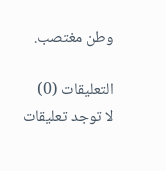وطن مغتصب.

التعليقات (0)
لا توجد تعليقات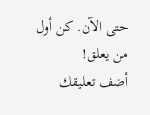حتى الآن. كن أول من يعلق!
أضف تعليقك